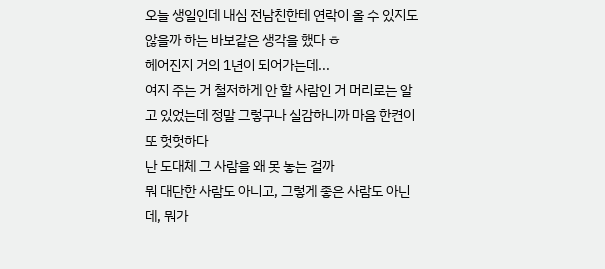오늘 생일인데 내심 전남친한테 연락이 올 수 있지도 않을까 하는 바보같은 생각을 했다 ㅎ
헤어진지 거의 1년이 되어가는데...
여지 주는 거 철저하게 안 할 사람인 거 머리로는 알고 있었는데 정말 그렇구나 실감하니까 마음 한켠이 또 헛헛하다
난 도대체 그 사람을 왜 못 놓는 걸까
뭐 대단한 사람도 아니고, 그렇게 좋은 사람도 아닌데, 뭐가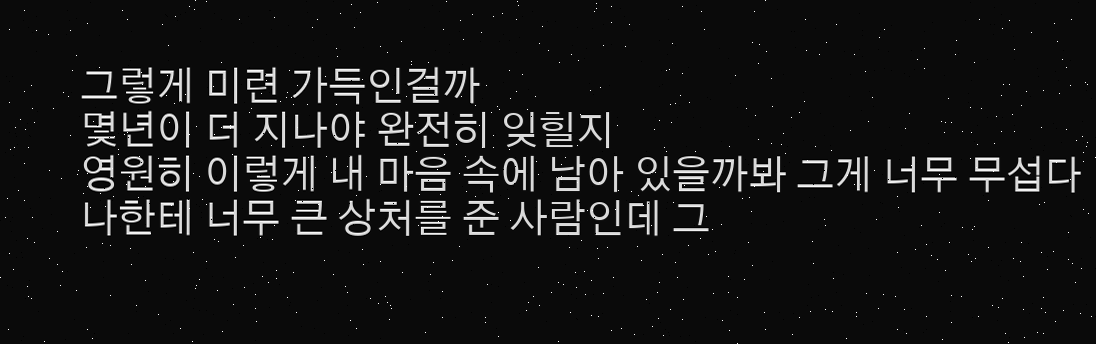그렇게 미련 가득인걸까
몇년이 더 지나야 완전히 잊힐지
영원히 이렇게 내 마음 속에 남아 있을까봐 그게 너무 무섭다
나한테 너무 큰 상처를 준 사람인데 그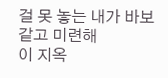걸 못 놓는 내가 바보같고 미련해
이 지옥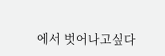에서 벗어나고싶다